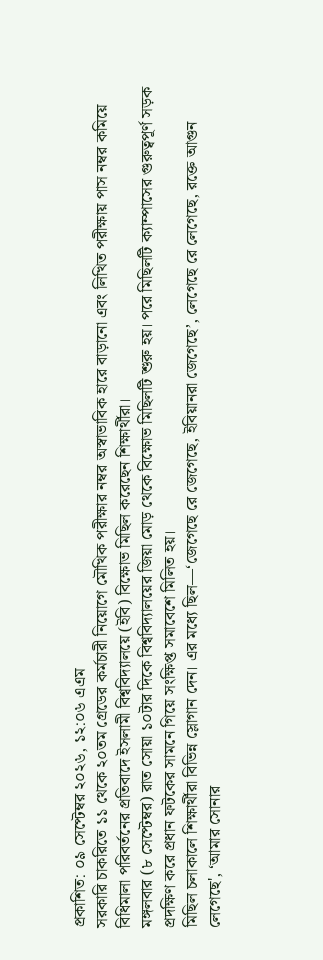প্রকাশিত: ০৯ সেপ্টেম্বর ২০২৬, ১২:০৬ এএম
সরকারি চাকরিতে ১১ থেকে ২০তম গ্রেডের কর্মচারী নিয়োগে মৌখিক পরীক্ষার নম্বর অস্বাভাবিক হারে বাড়ানো এবং লিখিত পরীক্ষায় পাস নম্বর কমিয়ে বিধিমালা পরিবর্তনের প্রতিবাদে ইসলামী বিশ্ববিদ্যালয়ে (ইবি) বিক্ষোভ মিছিল করেছেন শিক্ষার্থীরা।
মঙ্গলবার (৮ সেপ্টেম্বর) রাত সোয়া ১০টার দিকে বিশ্ববিদ্যালয়ের জিয়া মোড় থেকে বিক্ষোভ মিছিলটি শুরু হয়। পরে মিছিলটি ক্যাম্পাসের গুরুত্বপূর্ণ সড়ক প্রদক্ষিণ করে প্রধান ফটকের সামনে গিয়ে সংক্ষিপ্ত সমাবেশে মিলিত হয়।
মিছিল চলাকালে শিক্ষার্থীরা বিভিন্ন স্লোগান দেন। এর মধ্যে ছিল—‘জেগেছে রে জেগেছে, ইবিয়ানরা জেগেছে’, লেগেছে রে লেগেছে, রক্তে আগুন লেগেছে', ‘আমার সোনার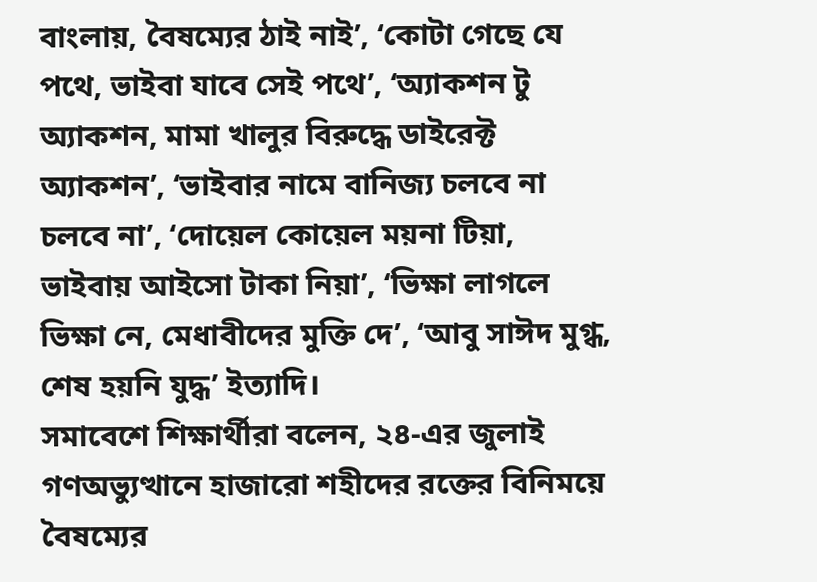বাংলায়, বৈষম্যের ঠাই নাই’, ‘কোটা গেছে যে পথে, ভাইবা যাবে সেই পথে’, ‘অ্যাকশন টু অ্যাকশন, মামা খালুর বিরুদ্ধে ডাইরেক্ট অ্যাকশন’, ‘ভাইবার নামে বানিজ্য চলবে না চলবে না’, ‘দোয়েল কোয়েল ময়না টিয়া, ভাইবায় আইসো টাকা নিয়া’, ‘ভিক্ষা লাগলে ভিক্ষা নে, মেধাবীদের মুক্তি দে’, ‘আবু সাঈদ মুগ্ধ, শেষ হয়নি যুদ্ধ’ ইত্যাদি।
সমাবেশে শিক্ষার্থীরা বলেন, ২৪-এর জুলাই গণঅভ্যুত্থানে হাজারো শহীদের রক্তের বিনিময়ে বৈষম্যের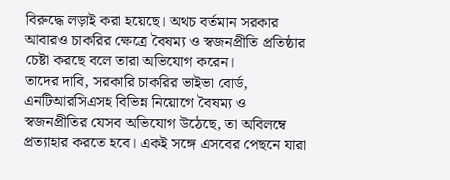বিরুদ্ধে লড়াই করা হয়েছে। অথচ বর্তমান সরকার আবারও চাকরির ক্ষেত্রে বৈষম্য ও স্বজনপ্রীতি প্রতিষ্ঠার চেষ্টা করছে বলে তারা অভিযোগ করেন।
তাদের দাবি, সরকারি চাকরির ভাইভা বোর্ড, এনটিআরসিএসহ বিভিন্ন নিয়োগে বৈষম্য ও স্বজনপ্রীতির যেসব অভিযোগ উঠেছে, তা অবিলম্বে প্রত্যাহার করতে হবে। একই সঙ্গে এসবের পেছনে যারা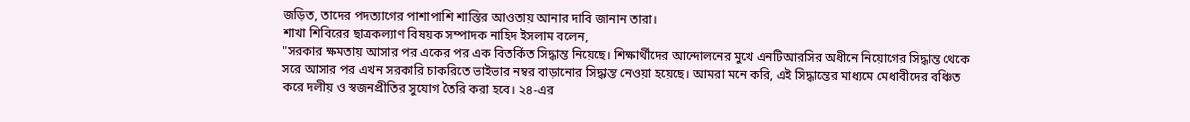জড়িত, তাদের পদত্যাগের পাশাপাশি শাস্তির আওতায় আনার দাবি জানান তারা।
শাখা শিবিরের ছাত্রকল্যাণ বিষয়ক সম্পাদক নাহিদ ইসলাম বলেন,
"সরকার ক্ষমতায় আসার পর একের পর এক বিতর্কিত সিদ্ধান্ত নিয়েছে। শিক্ষার্থীদের আন্দোলনের মুখে এনটিআরসির অধীনে নিয়োগের সিদ্ধান্ত থেকে সরে আসার পর এখন সরকারি চাকরিতে ভাইভার নম্বর বাড়ানোর সিদ্ধান্ত নেওয়া হয়েছে। আমরা মনে করি, এই সিদ্ধান্তের মাধ্যমে মেধাবীদের বঞ্চিত করে দলীয় ও স্বজনপ্রীতির সুযোগ তৈরি করা হবে। ২৪-এর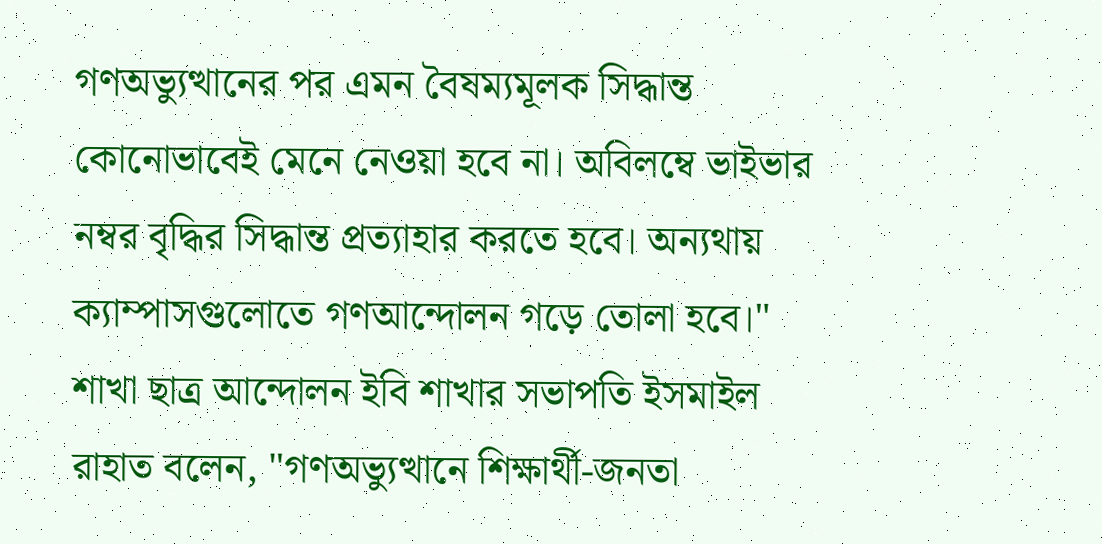গণঅভ্যুত্থানের পর এমন বৈষম্যমূলক সিদ্ধান্ত কোনোভাবেই মেনে নেওয়া হবে না। অবিলম্বে ভাইভার নম্বর বৃদ্ধির সিদ্ধান্ত প্রত্যাহার করতে হবে। অন্যথায় ক্যাম্পাসগুলোতে গণআন্দোলন গড়ে তোলা হবে।"
শাখা ছাত্র আন্দোলন ইবি শাখার সভাপতি ইসমাইল রাহাত বলেন, "গণঅভ্যুত্থানে শিক্ষার্থী-জনতা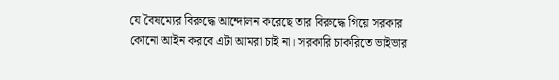যে বৈষম্যের বিরুদ্ধে আন্দোলন করেছে তার বিরুদ্ধে গিয়ে সরকার কোনো আইন করবে এটা আমরা চাই না। সরকারি চাকরিতে ভাইভার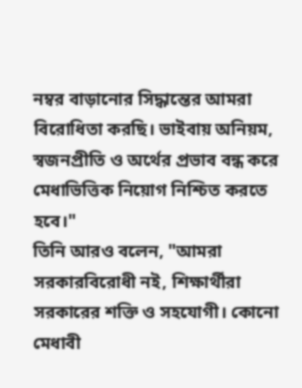নম্বর বাড়ানোর সিদ্ধান্তের আমরা বিরোধিতা করছি। ভাইবায় অনিয়ম, স্বজনপ্রীতি ও অর্থের প্রভাব বন্ধ করে মেধাভিত্তিক নিয়োগ নিশ্চিত করতে হবে।"
তিনি আরও বলেন, "আমরা সরকারবিরোধী নই, শিক্ষার্থীরা সরকারের শক্তি ও সহযোগী। কোনো মেধাবী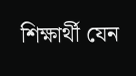শিক্ষার্থী যেন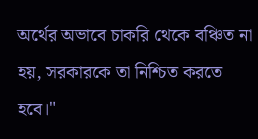অর্থের অভাবে চাকরি থেকে বঞ্চিত না হয়, সরকারকে তা নিশ্চিত করতে হবে।"